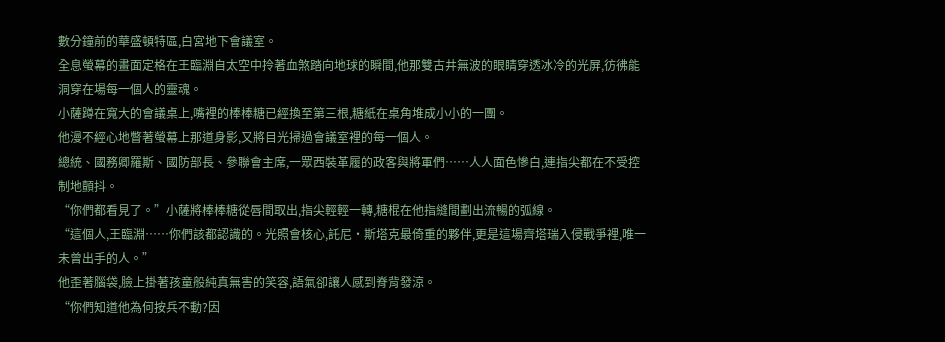數分鐘前的華盛頓特區,白宮地下會議室。
全息螢幕的畫面定格在王臨淵自太空中拎著血煞踏向地球的瞬間,他那雙古井無波的眼睛穿透冰冷的光屏,彷彿能洞穿在場每一個人的靈魂。
小薩蹲在寬大的會議桌上,嘴裡的棒棒糖已經換至第三根,糖紙在桌角堆成小小的一團。
他漫不經心地瞥著螢幕上那道身影,又將目光掃過會議室裡的每一個人。
總統、國務卿羅斯、國防部長、參聯會主席,一眾西裝革履的政客與將軍們……人人面色慘白,連指尖都在不受控制地顫抖。
“你們都看見了。”小薩將棒棒糖從唇間取出,指尖輕輕一轉,糖棍在他指縫間劃出流暢的弧線。
“這個人,王臨淵……你們該都認識的。光照會核心,託尼·斯塔克最倚重的夥伴,更是這場齊塔瑞入侵戰爭裡,唯一未曾出手的人。”
他歪著腦袋,臉上掛著孩童般純真無害的笑容,語氣卻讓人感到脊背發涼。
“你們知道他為何按兵不動?因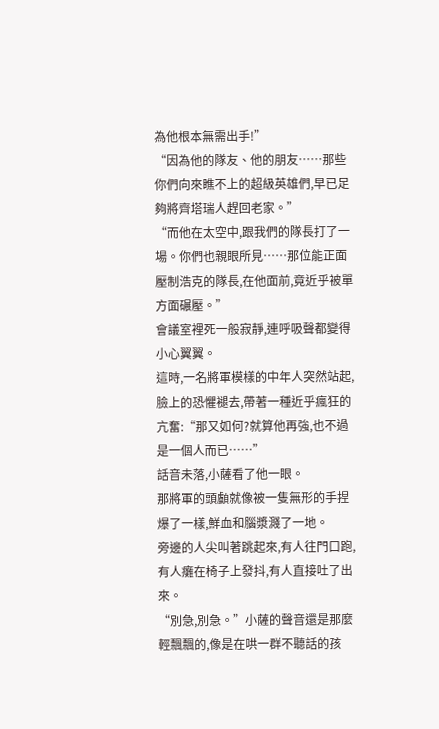為他根本無需出手!”
“因為他的隊友、他的朋友……那些你們向來瞧不上的超級英雄們,早已足夠將齊塔瑞人趕回老家。”
“而他在太空中,跟我們的隊長打了一場。你們也親眼所見……那位能正面壓制浩克的隊長,在他面前,竟近乎被單方面碾壓。”
會議室裡死一般寂靜,連呼吸聲都變得小心翼翼。
這時,一名將軍模樣的中年人突然站起,臉上的恐懼褪去,帶著一種近乎瘋狂的亢奮:“那又如何?就算他再強,也不過是一個人而已……”
話音未落,小薩看了他一眼。
那將軍的頭顱就像被一隻無形的手捏爆了一樣,鮮血和腦漿濺了一地。
旁邊的人尖叫著跳起來,有人往門口跑,有人癱在椅子上發抖,有人直接吐了出來。
“別急,別急。”小薩的聲音還是那麼輕飄飄的,像是在哄一群不聽話的孩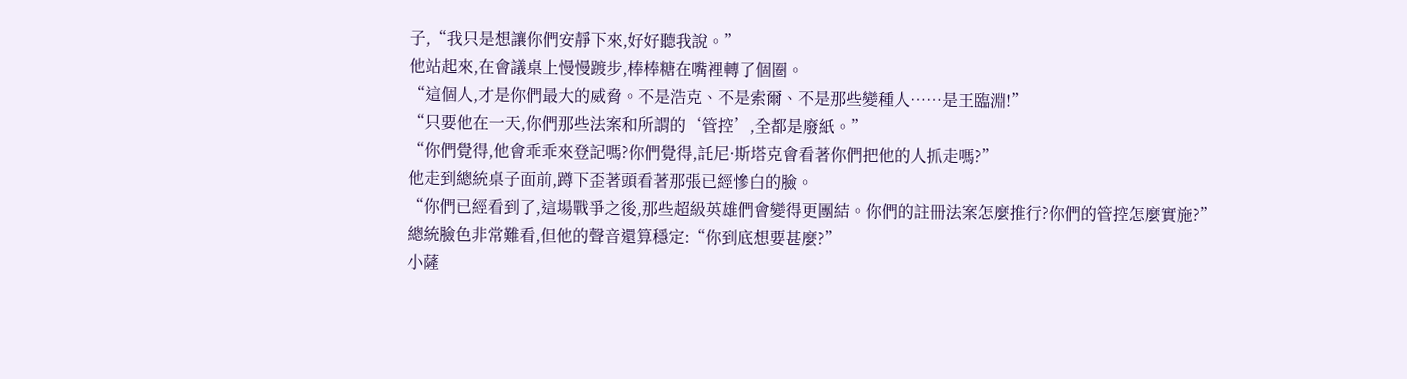子,“我只是想讓你們安靜下來,好好聽我說。”
他站起來,在會議桌上慢慢踱步,棒棒糖在嘴裡轉了個圈。
“這個人,才是你們最大的威脅。不是浩克、不是索爾、不是那些變種人……是王臨淵!”
“只要他在一天,你們那些法案和所謂的‘管控’,全都是廢紙。”
“你們覺得,他會乖乖來登記嗎?你們覺得,託尼·斯塔克會看著你們把他的人抓走嗎?”
他走到總統桌子面前,蹲下歪著頭看著那張已經慘白的臉。
“你們已經看到了,這場戰爭之後,那些超級英雄們會變得更團結。你們的註冊法案怎麼推行?你們的管控怎麼實施?”
總統臉色非常難看,但他的聲音還算穩定:“你到底想要甚麼?”
小薩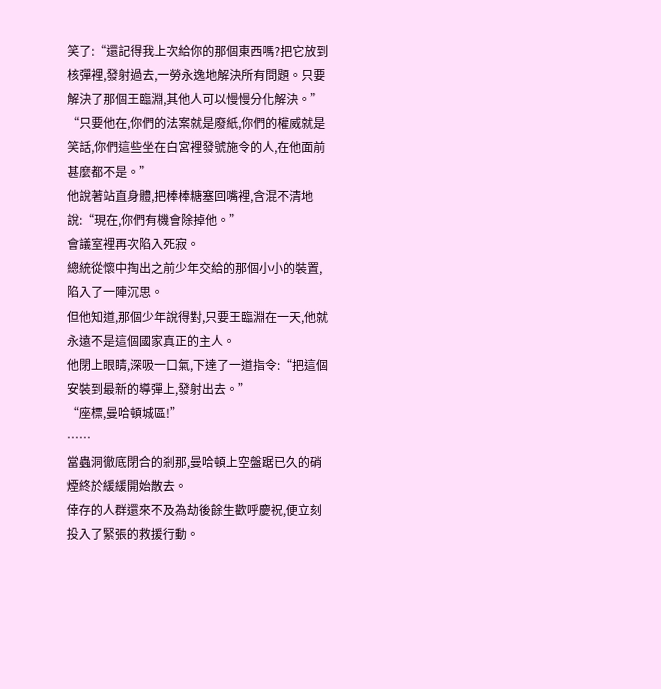笑了:“還記得我上次給你的那個東西嗎?把它放到核彈裡,發射過去,一勞永逸地解決所有問題。只要解決了那個王臨淵,其他人可以慢慢分化解決。”
“只要他在,你們的法案就是廢紙,你們的權威就是笑話,你們這些坐在白宮裡發號施令的人,在他面前甚麼都不是。”
他說著站直身體,把棒棒糖塞回嘴裡,含混不清地說:“現在,你們有機會除掉他。”
會議室裡再次陷入死寂。
總統從懷中掏出之前少年交給的那個小小的裝置,陷入了一陣沉思。
但他知道,那個少年說得對,只要王臨淵在一天,他就永遠不是這個國家真正的主人。
他閉上眼睛,深吸一口氣,下達了一道指令:“把這個安裝到最新的導彈上,發射出去。”
“座標,曼哈頓城區!”
……
當蟲洞徹底閉合的剎那,曼哈頓上空盤踞已久的硝煙終於緩緩開始散去。
倖存的人群還來不及為劫後餘生歡呼慶祝,便立刻投入了緊張的救援行動。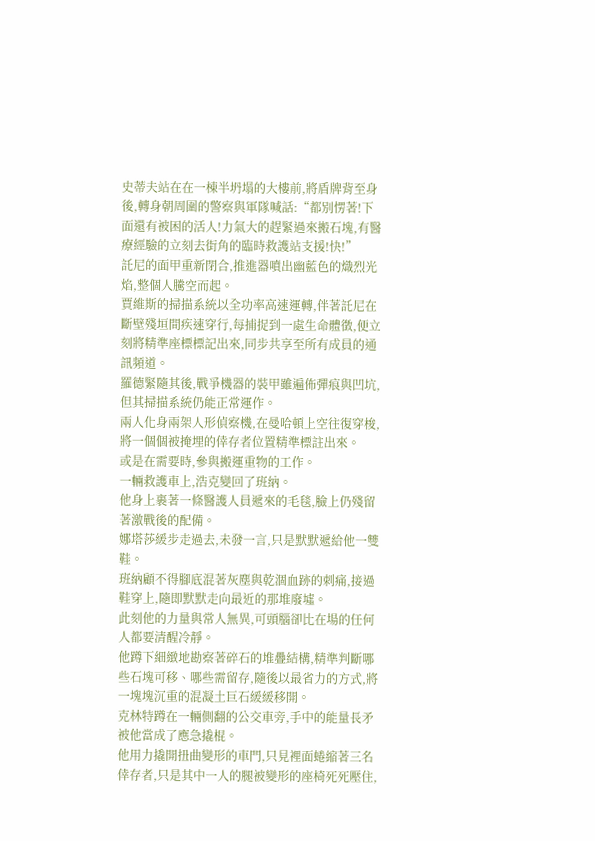史蒂夫站在在一棟半坍塌的大樓前,將盾牌背至身後,轉身朝周圍的警察與軍隊喊話:“都別愣著!下面還有被困的活人!力氣大的趕緊過來搬石塊,有醫療經驗的立刻去街角的臨時救護站支援!快!”
託尼的面甲重新閉合,推進器噴出幽藍色的熾烈光焰,整個人騰空而起。
賈維斯的掃描系統以全功率高速運轉,伴著託尼在斷壁殘垣間疾速穿行,每捕捉到一處生命體徵,便立刻將精準座標標記出來,同步共享至所有成員的通訊頻道。
羅德緊隨其後,戰爭機器的裝甲雖遍佈彈痕與凹坑,但其掃描系統仍能正常運作。
兩人化身兩架人形偵察機,在曼哈頓上空往復穿梭,將一個個被掩埋的倖存者位置精準標註出來。
或是在需要時,參與搬運重物的工作。
一輛救護車上,浩克變回了班納。
他身上裹著一條醫護人員遞來的毛毯,臉上仍殘留著激戰後的配備。
娜塔莎緩步走過去,未發一言,只是默默遞給他一雙鞋。
班納顧不得腳底混著灰塵與乾涸血跡的刺痛,接過鞋穿上,隨即默默走向最近的那堆廢墟。
此刻他的力量與常人無異,可頭腦卻比在場的任何人都要清醒冷靜。
他蹲下細緻地勘察著碎石的堆疊結構,精準判斷哪些石塊可移、哪些需留存,隨後以最省力的方式,將一塊塊沉重的混凝土巨石緩緩移開。
克林特蹲在一輛側翻的公交車旁,手中的能量長矛被他當成了應急撬棍。
他用力撬開扭曲變形的車門,只見裡面蜷縮著三名倖存者,只是其中一人的腿被變形的座椅死死壓住,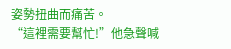姿勢扭曲而痛苦。
“這裡需要幫忙!”他急聲喊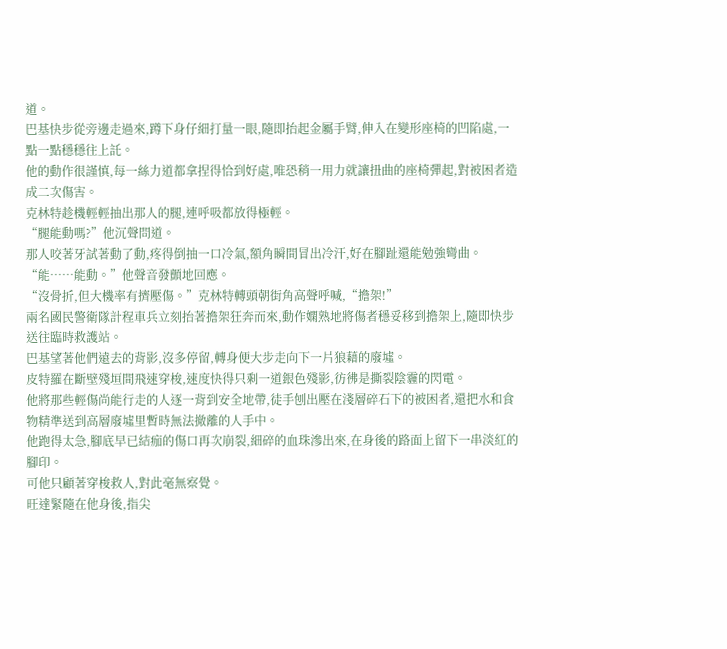道。
巴基快步從旁邊走過來,蹲下身仔細打量一眼,隨即抬起金屬手臂,伸入在變形座椅的凹陷處,一點一點穩穩往上託。
他的動作很謹慎,每一絲力道都拿捏得恰到好處,唯恐稍一用力就讓扭曲的座椅彈起,對被困者造成二次傷害。
克林特趁機輕輕抽出那人的腿,連呼吸都放得極輕。
“腿能動嗎?”他沉聲問道。
那人咬著牙試著動了動,疼得倒抽一口冷氣,額角瞬間冒出冷汗,好在腳趾還能勉強彎曲。
“能……能動。”他聲音發顫地回應。
“沒骨折,但大機率有擠壓傷。”克林特轉頭朝街角高聲呼喊,“擔架!”
兩名國民警衛隊計程車兵立刻抬著擔架狂奔而來,動作嫻熟地將傷者穩妥移到擔架上,隨即快步送往臨時救護站。
巴基望著他們遠去的背影,沒多停留,轉身便大步走向下一片狼藉的廢墟。
皮特羅在斷壁殘垣間飛速穿梭,速度快得只剩一道銀色殘影,彷彿是撕裂陰霾的閃電。
他將那些輕傷尚能行走的人逐一背到安全地帶,徒手刨出壓在淺層碎石下的被困者,還把水和食物精準送到高層廢墟里暫時無法撤離的人手中。
他跑得太急,腳底早已結痂的傷口再次崩裂,細碎的血珠滲出來,在身後的路面上留下一串淡紅的腳印。
可他只顧著穿梭救人,對此毫無察覺。
旺達緊隨在他身後,指尖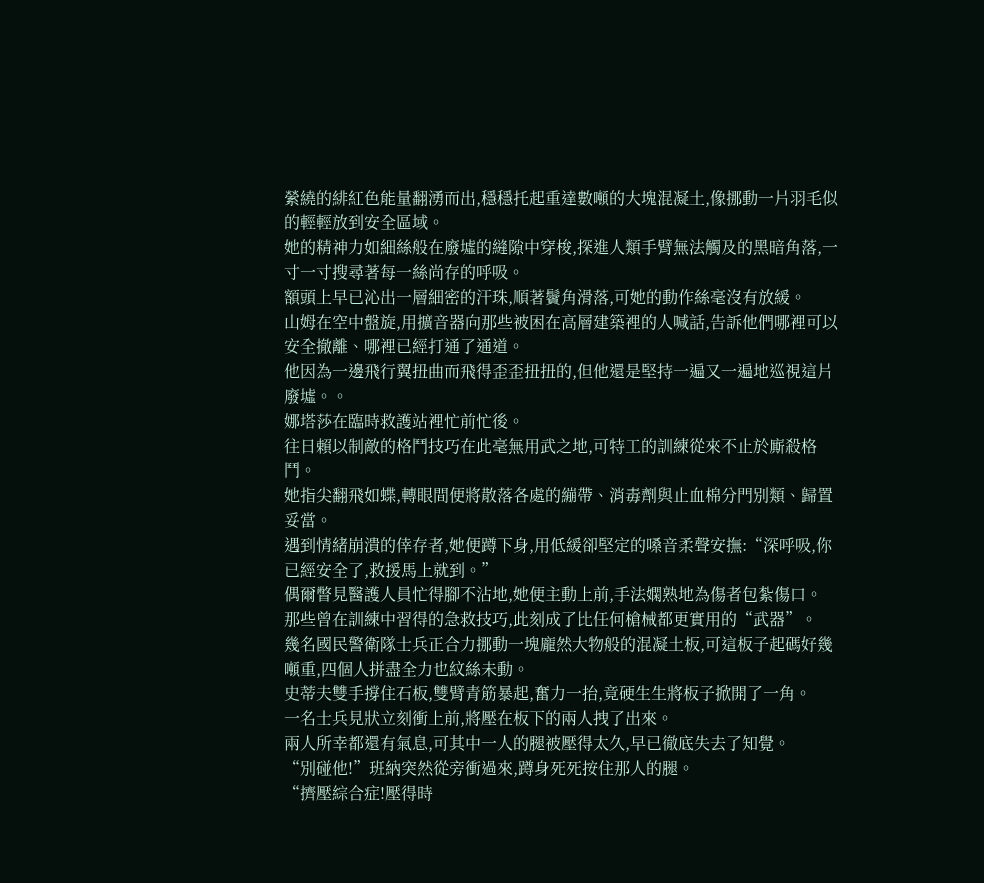縈繞的緋紅色能量翻湧而出,穩穩托起重達數噸的大塊混凝土,像挪動一片羽毛似的輕輕放到安全區域。
她的精神力如細絲般在廢墟的縫隙中穿梭,探進人類手臂無法觸及的黑暗角落,一寸一寸搜尋著每一絲尚存的呼吸。
額頭上早已沁出一層細密的汗珠,順著鬢角滑落,可她的動作絲毫沒有放緩。
山姆在空中盤旋,用擴音器向那些被困在高層建築裡的人喊話,告訴他們哪裡可以安全撤離、哪裡已經打通了通道。
他因為一邊飛行翼扭曲而飛得歪歪扭扭的,但他還是堅持一遍又一遍地巡視這片廢墟。。
娜塔莎在臨時救護站裡忙前忙後。
往日賴以制敵的格鬥技巧在此毫無用武之地,可特工的訓練從來不止於廝殺格鬥。
她指尖翻飛如蝶,轉眼間便將散落各處的繃帶、消毒劑與止血棉分門別類、歸置妥當。
遇到情緒崩潰的倖存者,她便蹲下身,用低緩卻堅定的嗓音柔聲安撫:“深呼吸,你已經安全了,救援馬上就到。”
偶爾瞥見醫護人員忙得腳不沾地,她便主動上前,手法嫻熟地為傷者包紮傷口。
那些曾在訓練中習得的急救技巧,此刻成了比任何槍械都更實用的“武器”。
幾名國民警衛隊士兵正合力挪動一塊龐然大物般的混凝土板,可這板子起碼好幾噸重,四個人拼盡全力也紋絲未動。
史蒂夫雙手撐住石板,雙臂青筋暴起,奮力一抬,竟硬生生將板子掀開了一角。
一名士兵見狀立刻衝上前,將壓在板下的兩人拽了出來。
兩人所幸都還有氣息,可其中一人的腿被壓得太久,早已徹底失去了知覺。
“別碰他!”班納突然從旁衝過來,蹲身死死按住那人的腿。
“擠壓綜合症!壓得時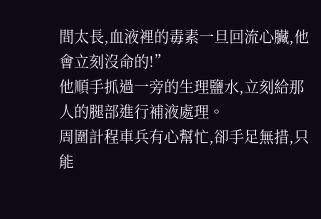間太長,血液裡的毒素一旦回流心臟,他會立刻沒命的!”
他順手抓過一旁的生理鹽水,立刻給那人的腿部進行補液處理。
周圍計程車兵有心幫忙,卻手足無措,只能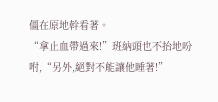僵在原地幹看著。
“拿止血帶過來!”班納頭也不抬地吩咐,“另外,絕對不能讓他睡著!”